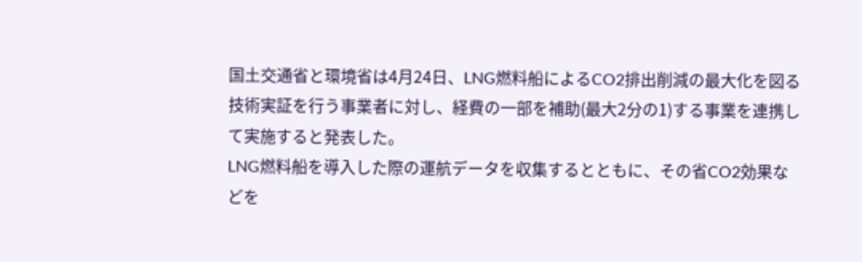国土交通省と環境省は4月24日、LNG燃料船によるCO2排出削減の最大化を図る技術実証を行う事業者に対し、経費の一部を補助(最大2分の1)する事業を連携して実施すると発表した。
LNG燃料船を導入した際の運航データを収集するとともに、その省CO2効果などを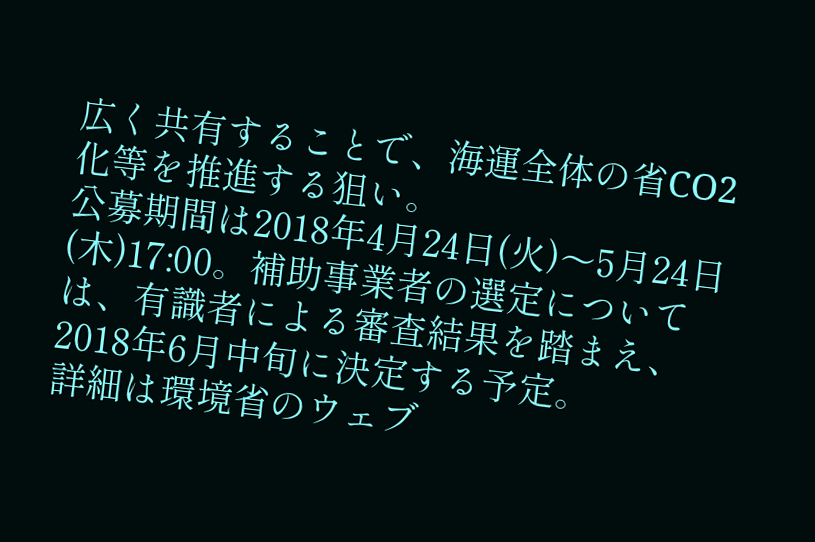広く共有することで、海運全体の省CO2化等を推進する狙い。
公募期間は2018年4月24日(火)〜5月24日(木)17:00。補助事業者の選定については、有識者による審査結果を踏まえ、2018年6月中旬に決定する予定。
詳細は環境省のウェブ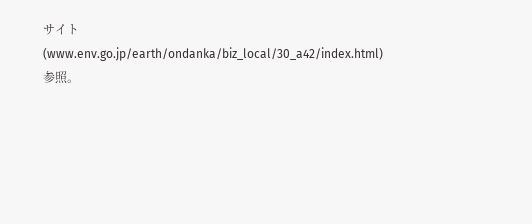サイト(www.env.go.jp/earth/ondanka/biz_local/30_a42/index.html)参照。